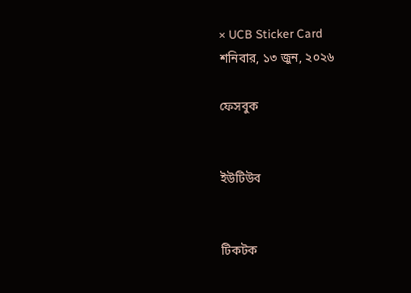× UCB Sticker Card
শনিবার, ১৩ জুন, ২০২৬

ফেসবুক


ইউটিউব


টিকটক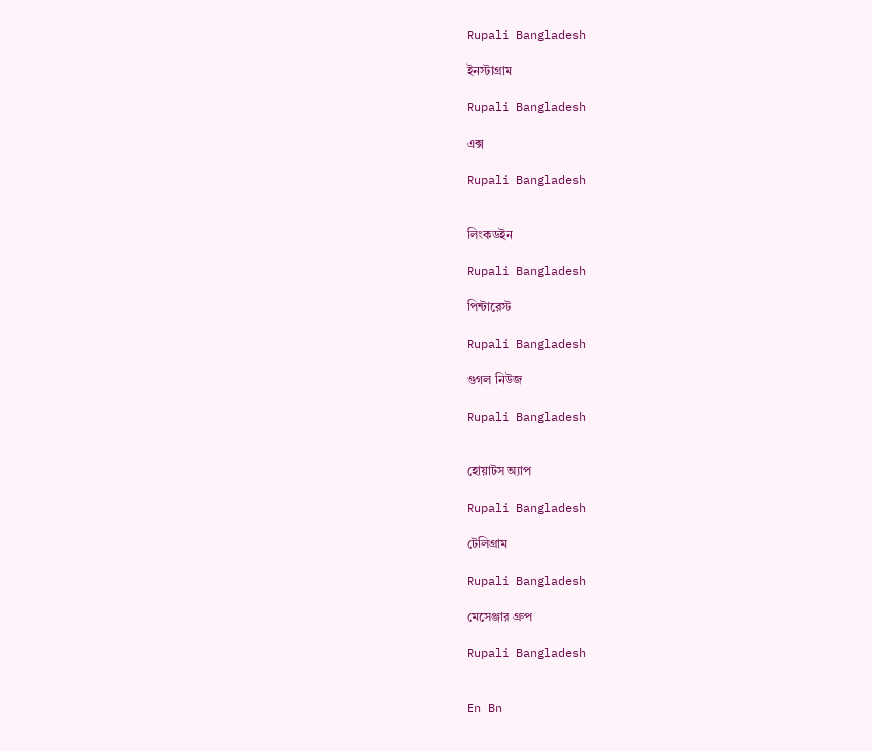Rupali Bangladesh

ইনস্টাগ্রাম

Rupali Bangladesh

এক্স

Rupali Bangladesh


লিংকডইন

Rupali Bangladesh

পিন্টারেস্ট

Rupali Bangladesh

গুগল নিউজ

Rupali Bangladesh


হোয়াটস অ্যাপ

Rupali Bangladesh

টেলিগ্রাম

Rupali Bangladesh

মেসেঞ্জার গ্রুপ

Rupali Bangladesh


En Bn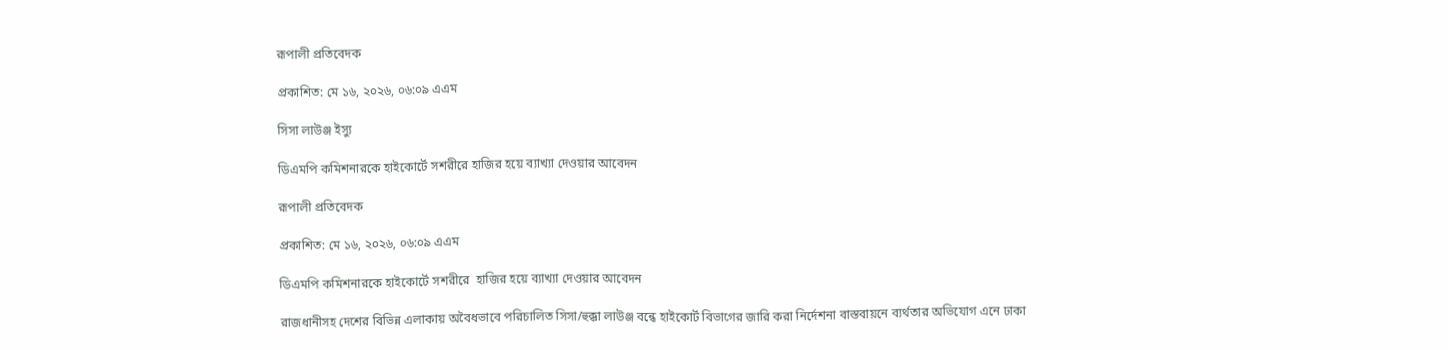রূপালী প্রতিবেদক

প্রকাশিত: মে ১৬, ২০২৬, ০৬:০৯ এএম

সিসা লাউঞ্জ ইস্যু

ডিএমপি কমিশনারকে হাইকোর্টে সশরীরে হাজির হয়ে ব্যাখ্যা দেওয়ার আবেদন

রূপালী প্রতিবেদক

প্রকাশিত: মে ১৬, ২০২৬, ০৬:০৯ এএম

ডিএমপি কমিশনারকে হাইকোর্টে সশরীরে  হাজির হয়ে ব্যাখ্যা দেওয়ার আবেদন

রাজধানীসহ দেশের বিভিন্ন এলাকায় অবৈধভাবে পরিচালিত সিসা/হুক্কা লাউঞ্জ বন্ধে হাইকোর্ট বিভাগের জারি করা নির্দেশনা বাস্তবায়নে ব্যর্থতার অভিযোগ এনে ঢাকা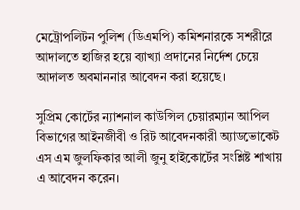মেট্রোপলিটন পুলিশ (ডিএমপি) কমিশনারকে সশরীরে আদালতে হাজির হয়ে ব্যাখ্যা প্রদানের নির্দেশ চেয়ে আদালত অবমাননার আবেদন করা হয়েছে।

সুপ্রিম কোর্টের ন্যাশনাল কাউন্সিল চেয়ারম্যান আপিল বিভাগের আইনজীবী ও রিট আবেদনকারী অ্যাডভোকেট এস এম জুলফিকার আলী জুনু হাইকোর্টের সংশ্লিষ্ট শাখায় এ আবেদন করেন।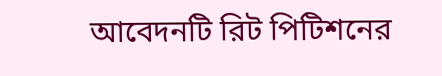আবেদনটি রিট পিটিশনের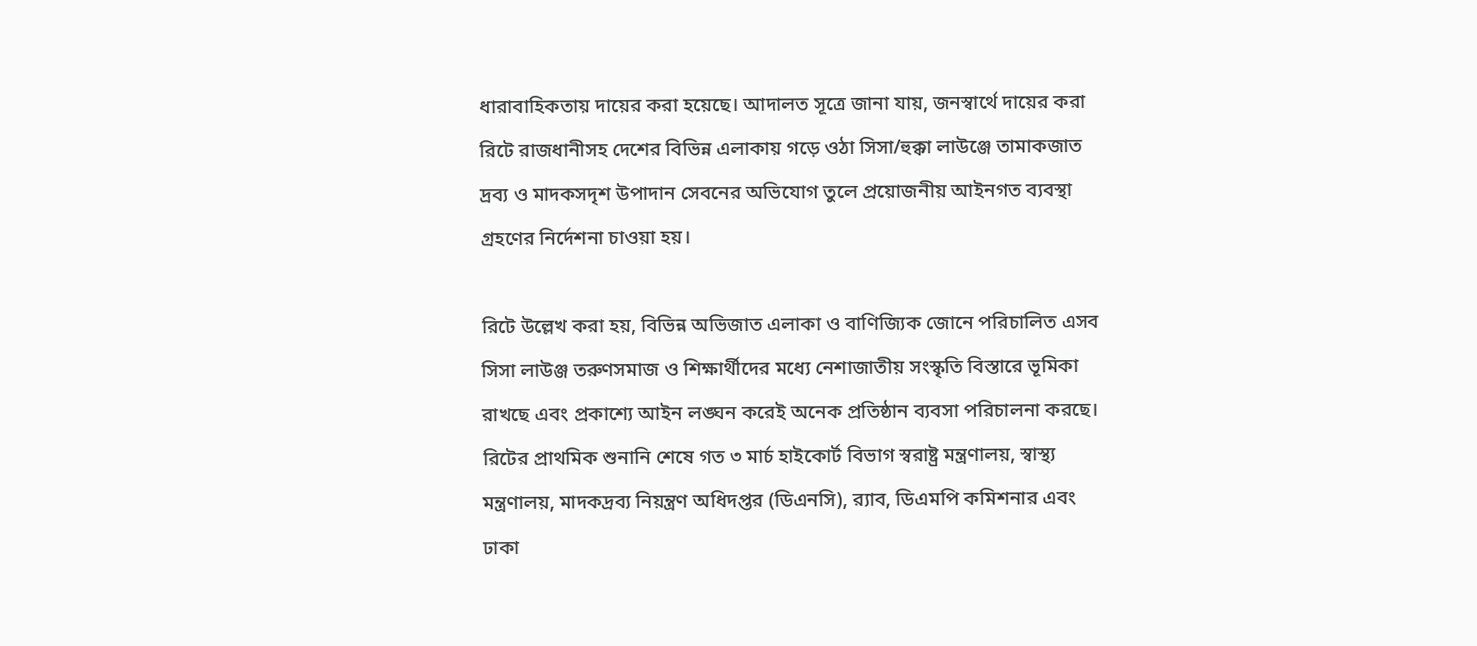ধারাবাহিকতায় দায়ের করা হয়েছে। আদালত সূত্রে জানা যায়, জনস্বার্থে দায়ের করা রিটে রাজধানীসহ দেশের বিভিন্ন এলাকায় গড়ে ওঠা সিসা/হুক্কা লাউঞ্জে তামাকজাত দ্রব্য ও মাদকসদৃশ উপাদান সেবনের অভিযোগ তুলে প্রয়োজনীয় আইনগত ব্যবস্থা গ্রহণের নির্দেশনা চাওয়া হয়।

রিটে উল্লেখ করা হয়, বিভিন্ন অভিজাত এলাকা ও বাণিজ্যিক জোনে পরিচালিত এসব সিসা লাউঞ্জ তরুণসমাজ ও শিক্ষার্থীদের মধ্যে নেশাজাতীয় সংস্কৃতি বিস্তারে ভূমিকা রাখছে এবং প্রকাশ্যে আইন লঙ্ঘন করেই অনেক প্রতিষ্ঠান ব্যবসা পরিচালনা করছে। রিটের প্রাথমিক শুনানি শেষে গত ৩ মার্চ হাইকোর্ট বিভাগ স্বরাষ্ট্র মন্ত্রণালয়, স্বাস্থ্য মন্ত্রণালয়, মাদকদ্রব্য নিয়ন্ত্রণ অধিদপ্তর (ডিএনসি), র‌্যাব, ডিএমপি কমিশনার এবং ঢাকা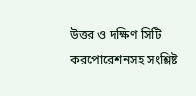উত্তর ও দক্ষিণ সিটি করপোরেশনসহ সংশ্লিষ্ট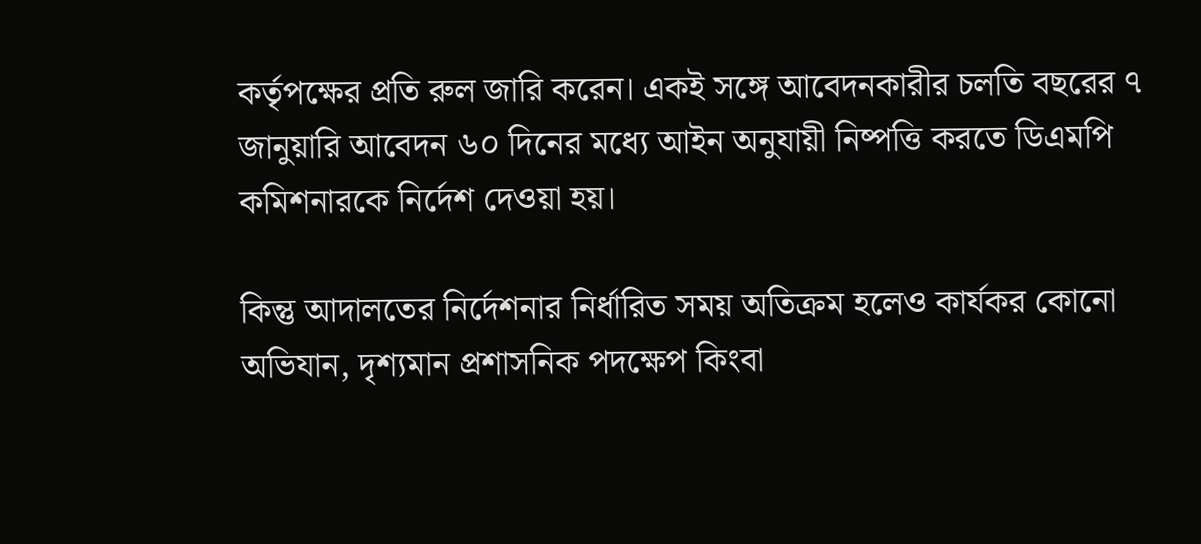কর্তৃপক্ষের প্রতি রুল জারি করেন। একই সঙ্গে আবেদনকারীর চলতি বছরের ৭ জানুয়ারি আবেদন ৬০ দিনের মধ্যে আইন অনুযায়ী নিষ্পত্তি করতে ডিএমপি কমিশনারকে নির্দেশ দেওয়া হয়।

কিন্তু আদালতের নির্দেশনার নির্ধারিত সময় অতিক্রম হলেও কার্যকর কোনো অভিযান, দৃশ্যমান প্রশাসনিক পদক্ষেপ কিংবা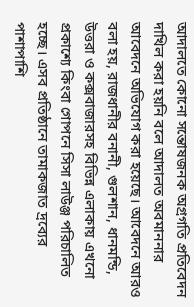আদালতে কোনো সন্তোষজনক অগ্রগতি প্রতিবেদন দাখিল করা হয়নি বলে আদালত অবমাননার আবেদনে অভিযোগ করা হয়েছে। আবেদনে আরও বলা হয়, রাজধানীর বনানী, গুলশান, ধানমন্ডি, উত্তরা ও কক্সবাজারসহ বিভিন্ন এলাকায় এখনো প্রকাশ্যে কিংবা গোপনে সিসা লাউঞ্জ পরিচালিত হচ্ছে। এসব প্রতিষ্ঠানে তামাকজাত দ্রব্যের পাশাপাশি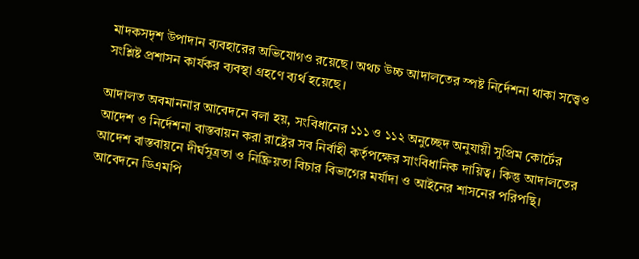মাদকসদৃশ উপাদান ব্যবহারের অভিযোগও রয়েছে। অথচ উচ্চ আদালতের স্পষ্ট নির্দেশনা থাকা সত্ত্বেও সংশ্লিষ্ট প্রশাসন কার্যকর ব্যবস্থা গ্রহণে ব্যর্থ হয়েছে।

আদালত অবমাননার আবেদনে বলা হয়, সংবিধানের ১১১ ও ১১২ অনুচ্ছেদ অনুযায়ী সুপ্রিম কোর্টের আদেশ ও নির্দেশনা বাস্তবায়ন করা রাষ্ট্রের সব নির্বাহী কর্তৃপক্ষের সাংবিধানিক দায়িত্ব। কিন্তু আদালতের আদেশ বাস্তবায়নে দীর্ঘসূত্রতা ও নিষ্ক্রিয়তা বিচার বিভাগের মর্যাদা ও আইনের শাসনের পরিপন্থি। আবেদনে ডিএমপি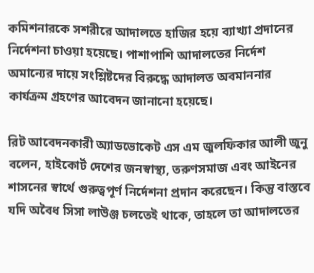কমিশনারকে সশরীরে আদালতে হাজির হয়ে ব্যাখ্যা প্রদানের নির্দেশনা চাওয়া হয়েছে। পাশাপাশি আদালতের নির্দেশ অমান্যের দায়ে সংশ্লিষ্টদের বিরুদ্ধে আদালত অবমাননার কার্যক্রম গ্রহণের আবেদন জানানো হয়েছে।

রিট আবেদনকারী অ্যাডভোকেট এস এম জুলফিকার আলী জুনু বলেন, হাইকোর্ট দেশের জনস্বাস্থ্য, তরুণসমাজ এবং আইনের শাসনের স্বার্থে গুরুত্বপূর্ণ নির্দেশনা প্রদান করেছেন। কিন্তু বাস্তবে যদি অবৈধ সিসা লাউঞ্জ চলতেই থাকে, তাহলে তা আদালতের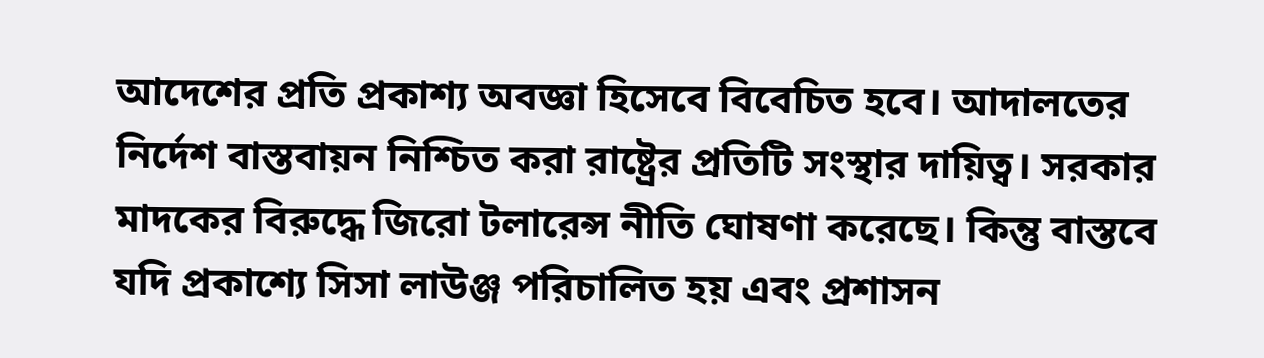আদেশের প্রতি প্রকাশ্য অবজ্ঞা হিসেবে বিবেচিত হবে। আদালতের নির্দেশ বাস্তবায়ন নিশ্চিত করা রাষ্ট্রের প্রতিটি সংস্থার দায়িত্ব। সরকার মাদকের বিরুদ্ধে জিরো টলারেন্স নীতি ঘোষণা করেছে। কিন্তু বাস্তবে যদি প্রকাশ্যে সিসা লাউঞ্জ পরিচালিত হয় এবং প্রশাসন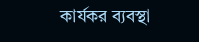কার্যকর ব্যবস্থা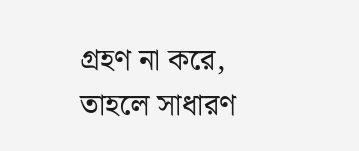গ্রহণ না করে, তাহলে সাধারণ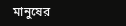মানুষের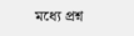মধ্যে প্রশ্ন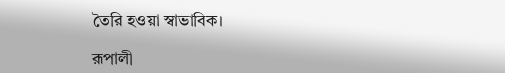তৈরি হওয়া স্বাভাবিক।

রূপালী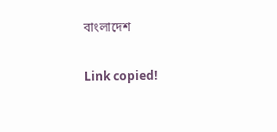বাংলাদেশ

Link copied!